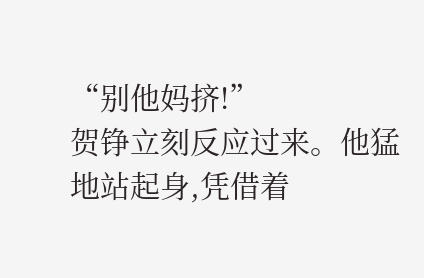“别他妈挤!”
贺铮立刻反应过来。他猛地站起身,凭借着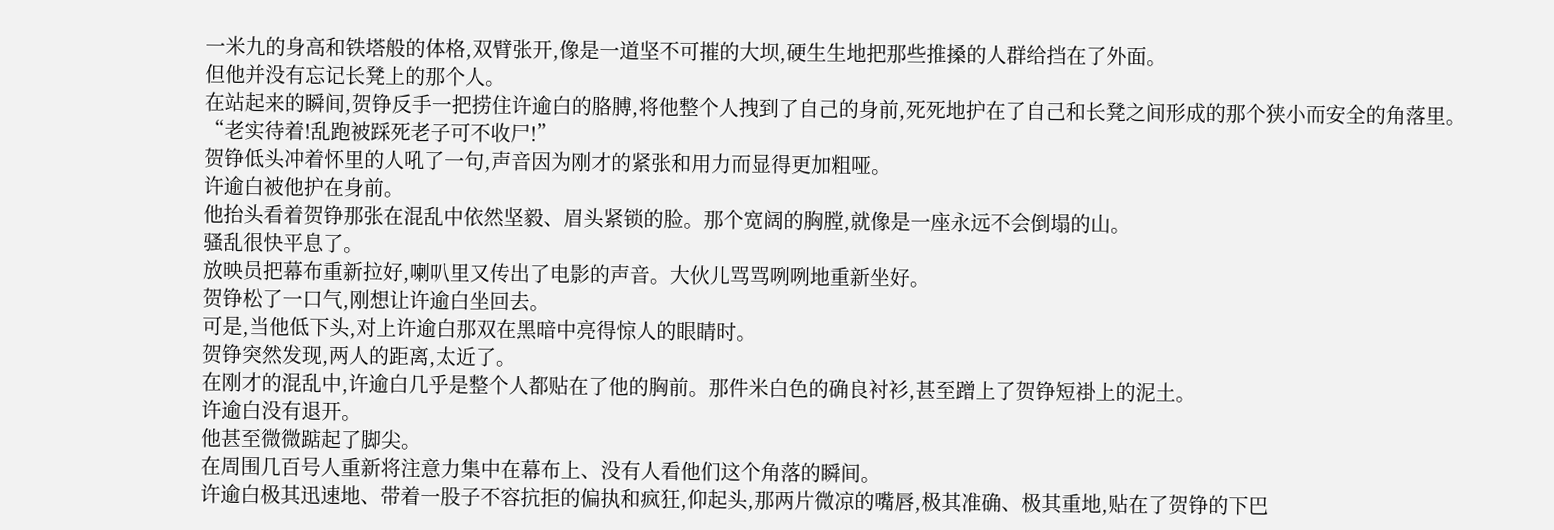一米九的身高和铁塔般的体格,双臂张开,像是一道坚不可摧的大坝,硬生生地把那些推搡的人群给挡在了外面。
但他并没有忘记长凳上的那个人。
在站起来的瞬间,贺铮反手一把捞住许逾白的胳膊,将他整个人拽到了自己的身前,死死地护在了自己和长凳之间形成的那个狭小而安全的角落里。
“老实待着!乱跑被踩死老子可不收尸!”
贺铮低头冲着怀里的人吼了一句,声音因为刚才的紧张和用力而显得更加粗哑。
许逾白被他护在身前。
他抬头看着贺铮那张在混乱中依然坚毅、眉头紧锁的脸。那个宽阔的胸膛,就像是一座永远不会倒塌的山。
骚乱很快平息了。
放映员把幕布重新拉好,喇叭里又传出了电影的声音。大伙儿骂骂咧咧地重新坐好。
贺铮松了一口气,刚想让许逾白坐回去。
可是,当他低下头,对上许逾白那双在黑暗中亮得惊人的眼睛时。
贺铮突然发现,两人的距离,太近了。
在刚才的混乱中,许逾白几乎是整个人都贴在了他的胸前。那件米白色的确良衬衫,甚至蹭上了贺铮短褂上的泥土。
许逾白没有退开。
他甚至微微踮起了脚尖。
在周围几百号人重新将注意力集中在幕布上、没有人看他们这个角落的瞬间。
许逾白极其迅速地、带着一股子不容抗拒的偏执和疯狂,仰起头,那两片微凉的嘴唇,极其准确、极其重地,贴在了贺铮的下巴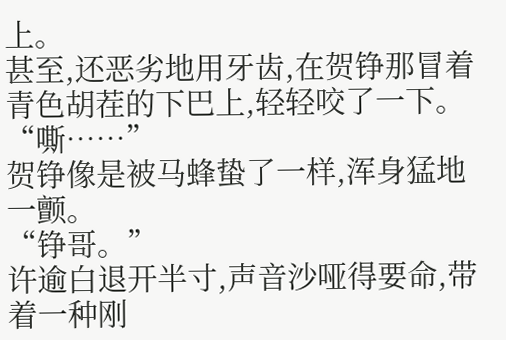上。
甚至,还恶劣地用牙齿,在贺铮那冒着青色胡茬的下巴上,轻轻咬了一下。
“嘶……”
贺铮像是被马蜂蛰了一样,浑身猛地一颤。
“铮哥。”
许逾白退开半寸,声音沙哑得要命,带着一种刚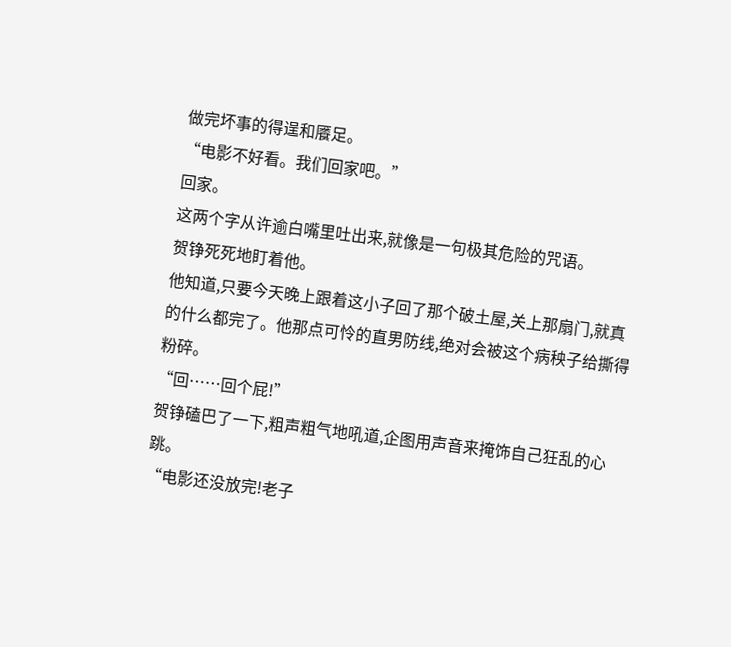做完坏事的得逞和餍足。
“电影不好看。我们回家吧。”
回家。
这两个字从许逾白嘴里吐出来,就像是一句极其危险的咒语。
贺铮死死地盯着他。
他知道,只要今天晚上跟着这小子回了那个破土屋,关上那扇门,就真的什么都完了。他那点可怜的直男防线,绝对会被这个病秧子给撕得粉碎。
“回……回个屁!”
贺铮磕巴了一下,粗声粗气地吼道,企图用声音来掩饰自己狂乱的心跳。
“电影还没放完!老子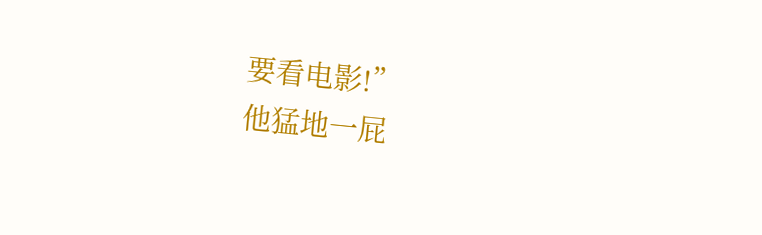要看电影!”
他猛地一屁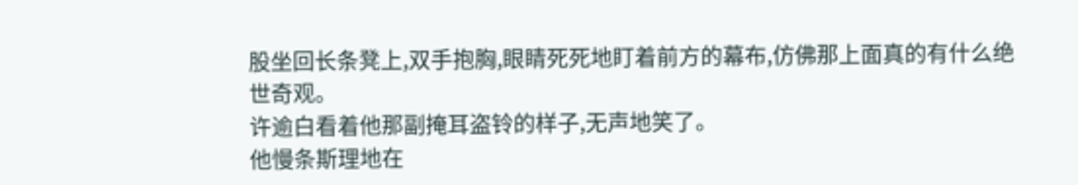股坐回长条凳上,双手抱胸,眼睛死死地盯着前方的幕布,仿佛那上面真的有什么绝世奇观。
许逾白看着他那副掩耳盗铃的样子,无声地笑了。
他慢条斯理地在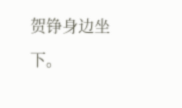贺铮身边坐下。